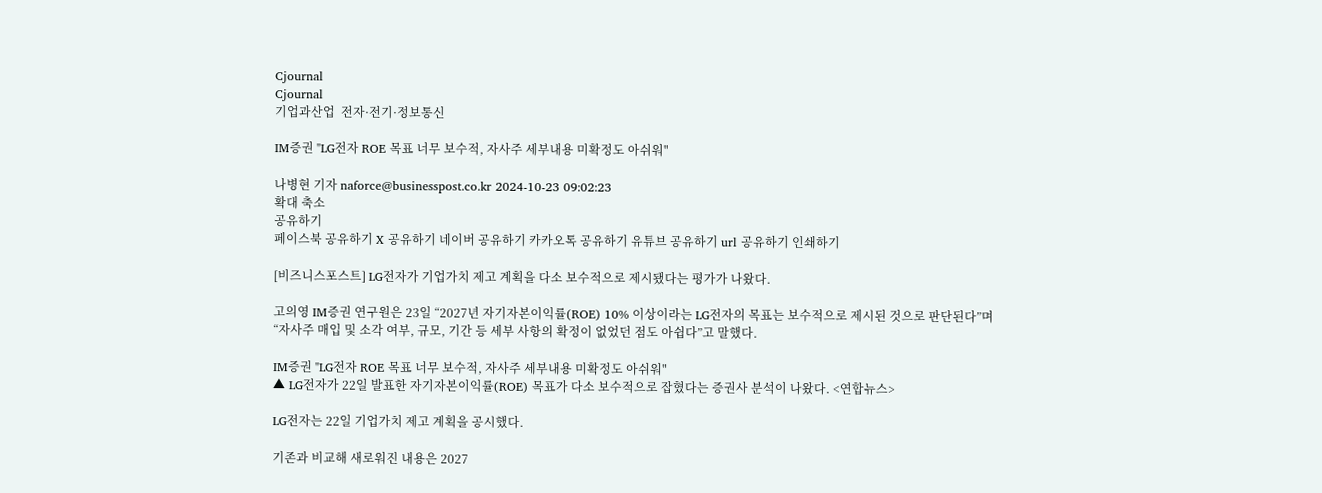Cjournal
Cjournal
기업과산업  전자·전기·정보통신

IM증권 "LG전자 ROE 목표 너무 보수적, 자사주 세부내용 미확정도 아쉬워"

나병현 기자 naforce@businesspost.co.kr 2024-10-23 09:02:23
확대 축소
공유하기
페이스북 공유하기 X 공유하기 네이버 공유하기 카카오톡 공유하기 유튜브 공유하기 url 공유하기 인쇄하기

[비즈니스포스트] LG전자가 기업가치 제고 계획을 다소 보수적으로 제시됐다는 평가가 나왔다.

고의영 IM증권 연구원은 23일 “2027년 자기자본이익률(ROE) 10% 이상이라는 LG전자의 목표는 보수적으로 제시된 것으로 판단된다”며 “자사주 매입 및 소각 여부, 규모, 기간 등 세부 사항의 확정이 없었던 점도 아쉽다”고 말했다.

IM증권 "LG전자 ROE 목표 너무 보수적, 자사주 세부내용 미확정도 아쉬워"
▲ LG전자가 22일 발표한 자기자본이익률(ROE) 목표가 다소 보수적으로 잡혔다는 증권사 분석이 나왔다. <연합뉴스>

LG전자는 22일 기업가치 제고 계획을 공시했다.

기존과 비교해 새로워진 내용은 2027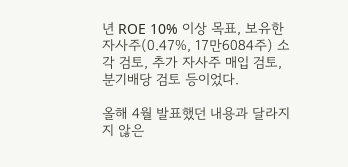년 ROE 10% 이상 목표, 보유한 자사주(0.47%, 17만6084주) 소각 검토, 추가 자사주 매입 검토, 분기배당 검토 등이었다.

올해 4월 발표했던 내용과 달라지지 않은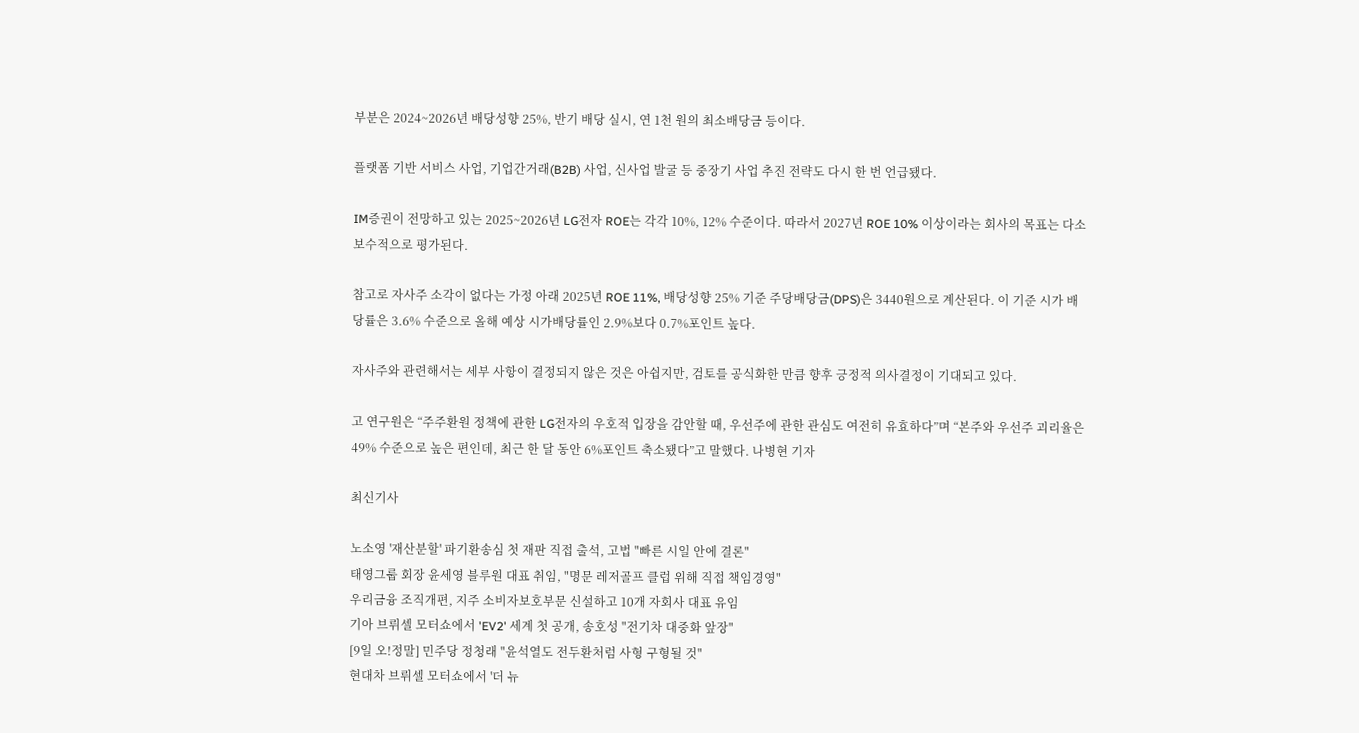부분은 2024~2026년 배당성향 25%, 반기 배당 실시, 연 1천 원의 최소배당금 등이다.

플랫폼 기반 서비스 사업, 기업간거래(B2B) 사업, 신사업 발굴 등 중장기 사업 추진 전략도 다시 한 번 언급됐다.

IM증권이 전망하고 있는 2025~2026년 LG전자 ROE는 각각 10%, 12% 수준이다. 따라서 2027년 ROE 10% 이상이라는 회사의 목표는 다소 보수적으로 평가된다.

참고로 자사주 소각이 없다는 가정 아래 2025년 ROE 11%, 배당성향 25% 기준 주당배당금(DPS)은 3440원으로 계산된다. 이 기준 시가 배당률은 3.6% 수준으로 올해 예상 시가배당률인 2.9%보다 0.7%포인트 높다.

자사주와 관련해서는 세부 사항이 결정되지 않은 것은 아쉽지만, 검토를 공식화한 만큼 향후 긍정적 의사결정이 기대되고 있다.

고 연구원은 “주주환원 정책에 관한 LG전자의 우호적 입장을 감안할 때, 우선주에 관한 관심도 여전히 유효하다”며 “본주와 우선주 괴리율은 49% 수준으로 높은 편인데, 최근 한 달 동안 6%포인트 축소됐다”고 말했다. 나병현 기자

최신기사

노소영 '재산분할' 파기환송심 첫 재판 직접 출석, 고법 "빠른 시일 안에 결론"
태영그룹 회장 윤세영 블루원 대표 취임, "명문 레저골프 클럽 위해 직접 책임경영"
우리금융 조직개편, 지주 소비자보호부문 신설하고 10개 자회사 대표 유임
기아 브뤼셀 모터쇼에서 'EV2' 세계 첫 공개, 송호성 "전기차 대중화 앞장"
[9일 오!정말] 민주당 정청래 "윤석열도 전두환처럼 사형 구형될 것"
현대차 브뤼셀 모터쇼에서 '더 뉴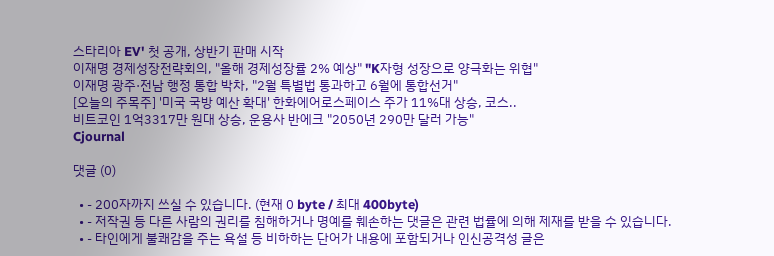스타리아 EV' 첫 공개, 상반기 판매 시작
이재명 경제성장전략회의, "올해 경제성장률 2% 예상" "K자형 성장으로 양극화는 위협"
이재명 광주·전남 행정 통합 박차, "2월 특별법 통과하고 6월에 통합선거"
[오늘의 주목주] '미국 국방 예산 확대' 한화에어로스페이스 주가 11%대 상승, 코스..
비트코인 1억3317만 원대 상승, 운용사 반에크 "2050년 290만 달러 가능"
Cjournal

댓글 (0)

  • - 200자까지 쓰실 수 있습니다. (현재 0 byte / 최대 400byte)
  • - 저작권 등 다른 사람의 권리를 침해하거나 명예를 훼손하는 댓글은 관련 법률에 의해 제재를 받을 수 있습니다.
  • - 타인에게 불쾌감을 주는 욕설 등 비하하는 단어가 내용에 포함되거나 인신공격성 글은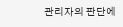관리자의 판단에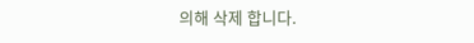의해 삭제 합니다.